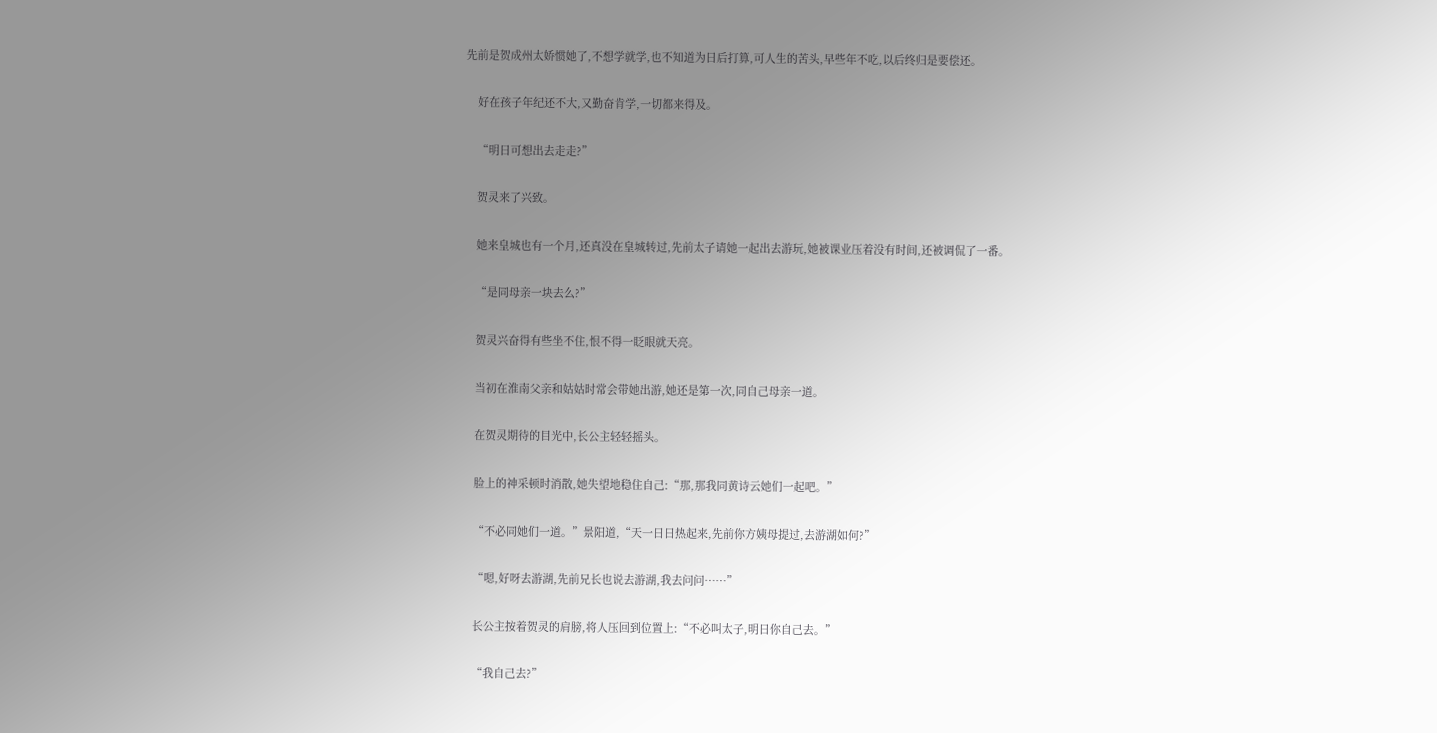先前是贺成州太娇惯她了,不想学就学,也不知道为日后打算,可人生的苦头,早些年不吃,以后终归是要偿还。

    好在孩子年纪还不大,又勤奋肯学,一切都来得及。

    “明日可想出去走走?”

    贺灵来了兴致。

    她来皇城也有一个月,还真没在皇城转过,先前太子请她一起出去游玩,她被课业压着没有时间,还被调侃了一番。

    “是同母亲一块去么?”

    贺灵兴奋得有些坐不住,恨不得一眨眼就天亮。

    当初在淮南父亲和姑姑时常会带她出游,她还是第一次,同自己母亲一道。

    在贺灵期待的目光中,长公主轻轻摇头。

    脸上的神采顿时消散,她失望地稳住自己:“那,那我同黄诗云她们一起吧。”

    “不必同她们一道。”景阳道,“天一日日热起来,先前你方姨母提过,去游湖如何?”

    “嗯,好呀去游湖,先前兄长也说去游湖,我去问问……”

    长公主按着贺灵的肩膀,将人压回到位置上:“不必叫太子,明日你自己去。”

    “我自己去?”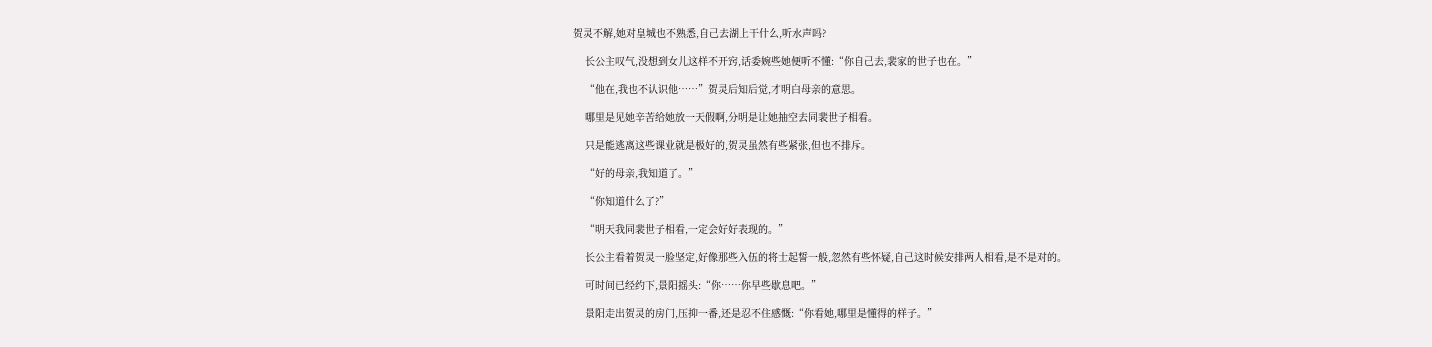贺灵不解,她对皇城也不熟悉,自己去湖上干什么,听水声吗?

    长公主叹气,没想到女儿这样不开窍,话委婉些她便听不懂:“你自己去,裴家的世子也在。”

    “他在,我也不认识他……”贺灵后知后觉,才明白母亲的意思。

    哪里是见她辛苦给她放一天假啊,分明是让她抽空去同裴世子相看。

    只是能逃离这些课业就是极好的,贺灵虽然有些紧张,但也不排斥。

    “好的母亲,我知道了。”

    “你知道什么了?”

    “明天我同裴世子相看,一定会好好表现的。”

    长公主看着贺灵一脸坚定,好像那些入伍的将士起誓一般,忽然有些怀疑,自己这时候安排两人相看,是不是对的。

    可时间已经约下,景阳摇头:“你……你早些歇息吧。”

    景阳走出贺灵的房门,压抑一番,还是忍不住感慨:“你看她,哪里是懂得的样子。”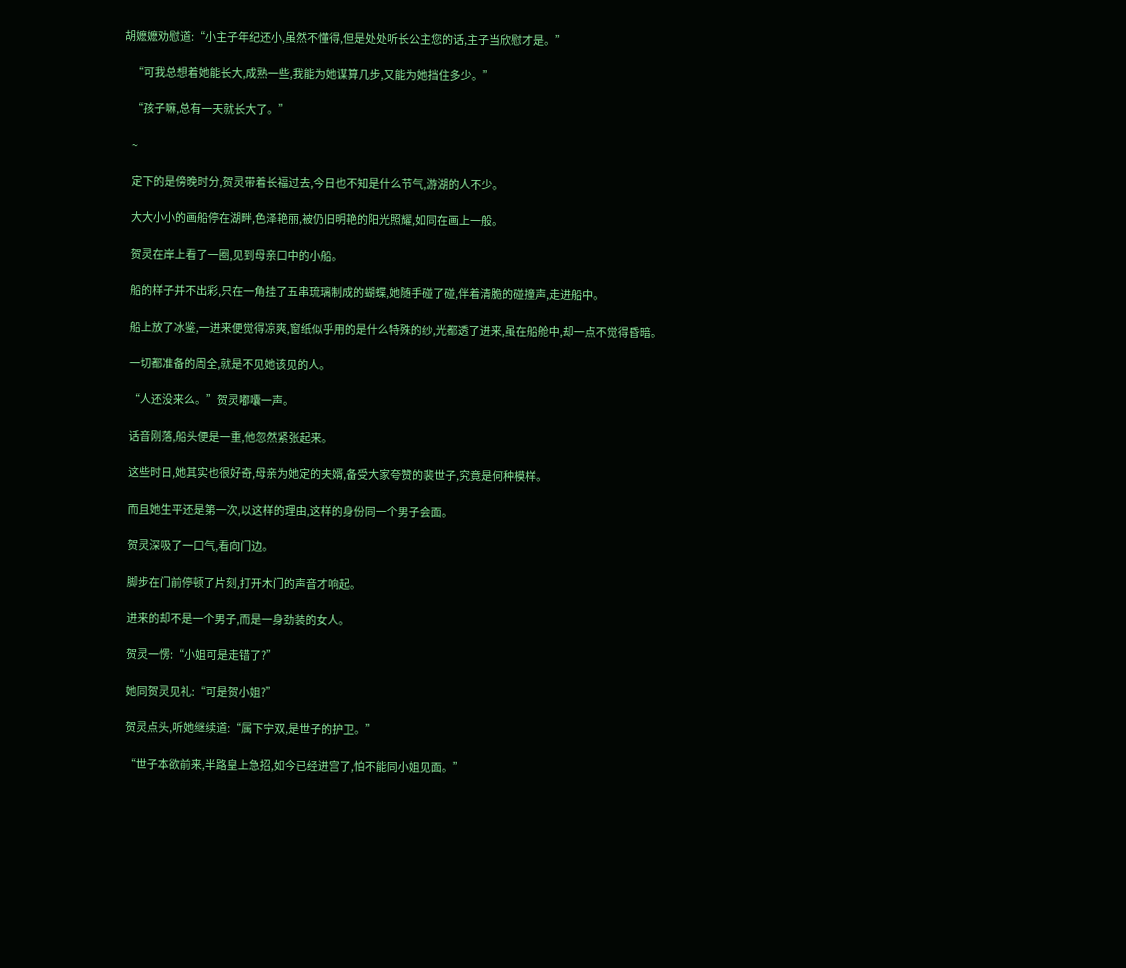胡嬷嬷劝慰道:“小主子年纪还小,虽然不懂得,但是处处听长公主您的话,主子当欣慰才是。”

    “可我总想着她能长大,成熟一些,我能为她谋算几步,又能为她挡住多少。”

    “孩子嘛,总有一天就长大了。”

    ~

    定下的是傍晚时分,贺灵带着长福过去,今日也不知是什么节气,游湖的人不少。

    大大小小的画船停在湖畔,色泽艳丽,被仍旧明艳的阳光照耀,如同在画上一般。

    贺灵在岸上看了一圈,见到母亲口中的小船。

    船的样子并不出彩,只在一角挂了五串琉璃制成的蝴蝶,她随手碰了碰,伴着清脆的碰撞声,走进船中。

    船上放了冰鉴,一进来便觉得凉爽,窗纸似乎用的是什么特殊的纱,光都透了进来,虽在船舱中,却一点不觉得昏暗。

    一切都准备的周全,就是不见她该见的人。

    “人还没来么。”贺灵嘟囔一声。

    话音刚落,船头便是一重,他忽然紧张起来。

    这些时日,她其实也很好奇,母亲为她定的夫婿,备受大家夸赞的裴世子,究竟是何种模样。

    而且她生平还是第一次,以这样的理由,这样的身份同一个男子会面。

    贺灵深吸了一口气,看向门边。

    脚步在门前停顿了片刻,打开木门的声音才响起。

    进来的却不是一个男子,而是一身劲装的女人。

    贺灵一愣:“小姐可是走错了?”

    她同贺灵见礼:“可是贺小姐?”

    贺灵点头,听她继续道:“属下宁双,是世子的护卫。”

    “世子本欲前来,半路皇上急招,如今已经进宫了,怕不能同小姐见面。”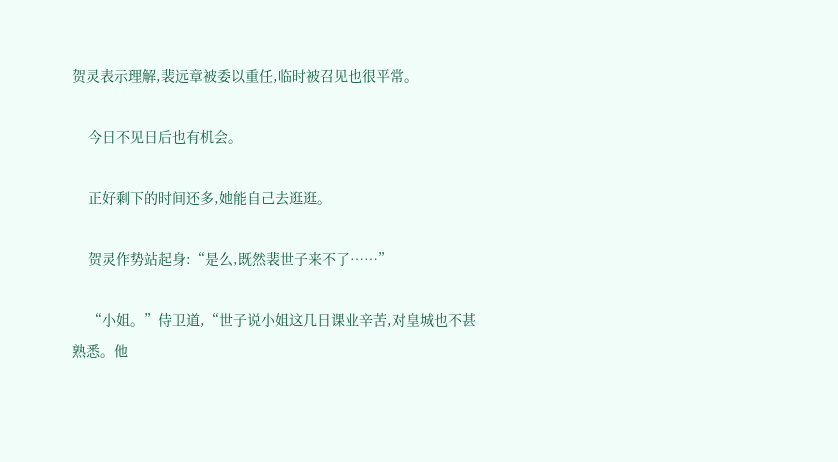贺灵表示理解,裴远章被委以重任,临时被召见也很平常。

    今日不见日后也有机会。

    正好剩下的时间还多,她能自己去逛逛。

    贺灵作势站起身:“是么,既然裴世子来不了……”

    “小姐。”侍卫道,“世子说小姐这几日课业辛苦,对皇城也不甚熟悉。他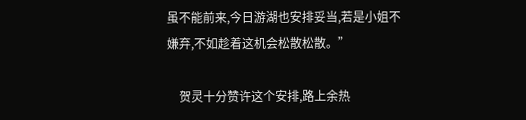虽不能前来,今日游湖也安排妥当,若是小姐不嫌弃,不如趁着这机会松散松散。”

    贺灵十分赞许这个安排,路上余热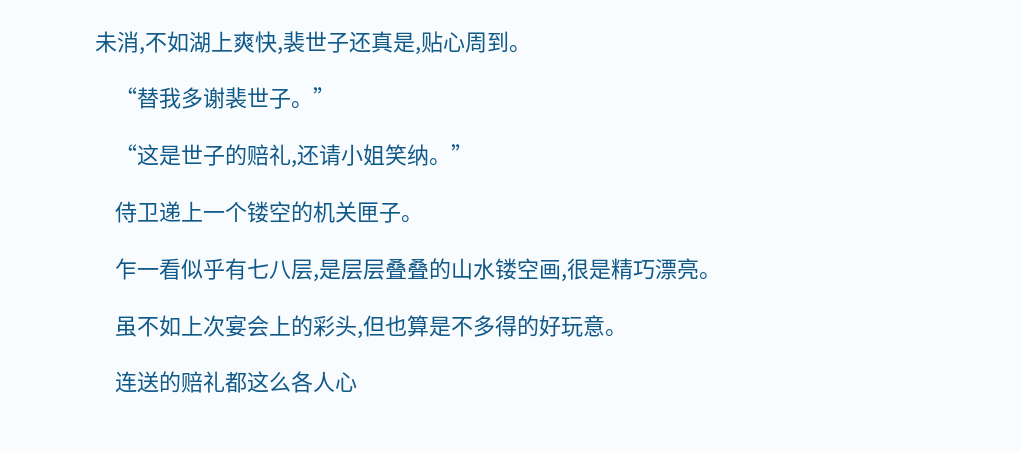未消,不如湖上爽快,裴世子还真是,贴心周到。

    “替我多谢裴世子。”

    “这是世子的赔礼,还请小姐笑纳。”

    侍卫递上一个镂空的机关匣子。

    乍一看似乎有七八层,是层层叠叠的山水镂空画,很是精巧漂亮。

    虽不如上次宴会上的彩头,但也算是不多得的好玩意。

    连送的赔礼都这么各人心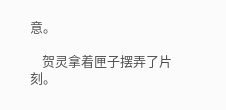意。

    贺灵拿着匣子摆弄了片刻。